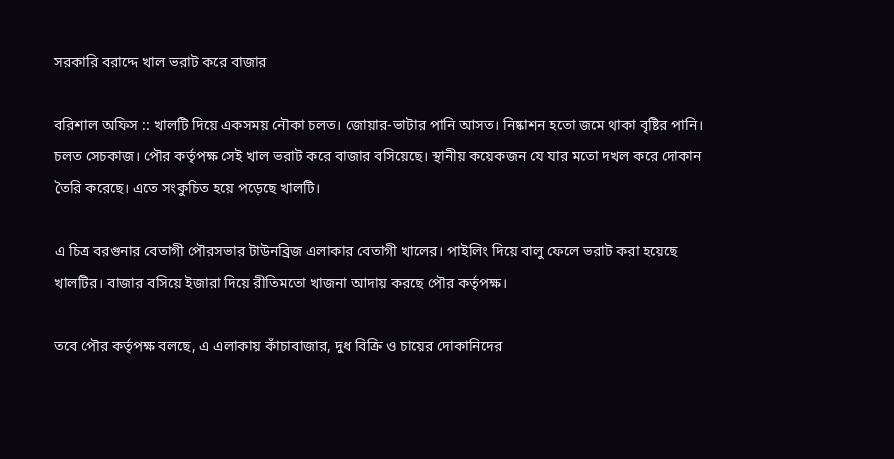সরকারি বরাদ্দে খাল ভরাট করে বাজার

বরিশাল অফিস :: খালটি দিয়ে একসময় নৌকা চলত। জোয়ার-ভাটার পানি আসত। নিষ্কাশন হতো জমে থাকা বৃষ্টির পানি। চলত সেচকাজ। পৌর কর্তৃপক্ষ সেই খাল ভরাট করে বাজার বসিয়েছে। স্থানীয় কয়েকজন যে যার মতো দখল করে দোকান তৈরি করেছে। এতে সংকুচিত হয়ে পড়েছে খালটি।

এ চিত্র বরগুনার বেতাগী পৌরসভার টাউনব্রিজ এলাকার বেতাগী খালের। পাইলিং দিয়ে বালু ফেলে ভরাট করা হয়েছে খালটির। বাজার বসিয়ে ইজারা দিয়ে রীতিমতো খাজনা আদায় করছে পৌর কর্তৃপক্ষ।

তবে পৌর কর্তৃপক্ষ বলছে, এ এলাকায় কাঁচাবাজার, দুধ বিক্রি ও চায়ের দোকানিদের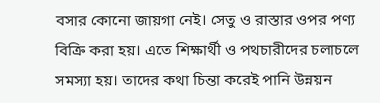বসার কোনো জায়গা নেই। সেতু ও রাস্তার ওপর পণ্য বিক্রি করা হয়। এতে শিক্ষার্থী ও পথচারীদের চলাচলে সমস্যা হয়। তাদের কথা চিন্তা করেই পানি উন্নয়ন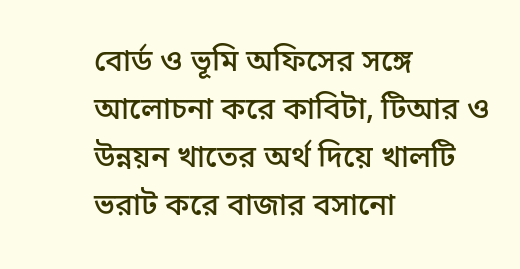বোর্ড ও ভূমি অফিসের সঙ্গে আলোচনা করে কাবিটা, টিআর ও উন্নয়ন খাতের অর্থ দিয়ে খালটি ভরাট করে বাজার বসানো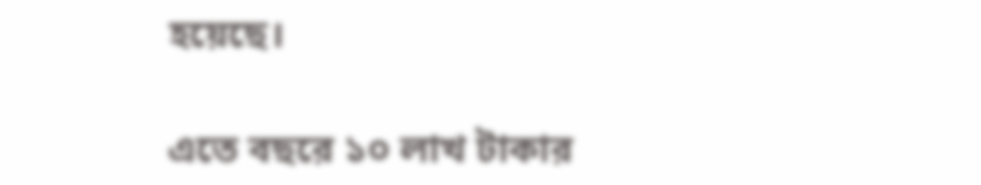হয়েছে।

এতে বছরে ১০ লাখ টাকার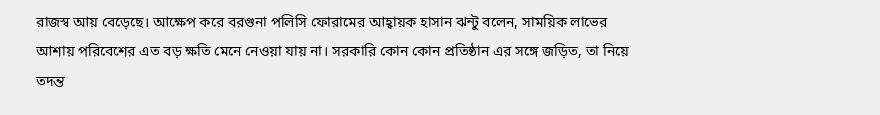রাজস্ব আয় বেড়েছে। আক্ষেপ করে বরগুনা পলিসি ফোরামের আহ্বায়ক হাসান ঝন্টু বলেন, সাময়িক লাভের আশায় পরিবেশের এত বড় ক্ষতি মেনে নেওয়া যায় না। সরকারি কোন কোন প্রতিষ্ঠান এর সঙ্গে জড়িত, তা নিয়ে তদন্ত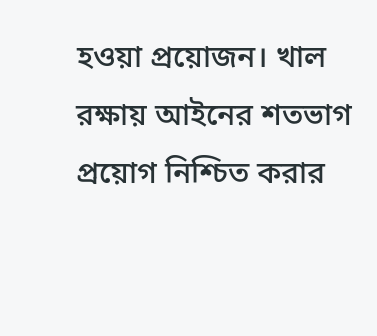হওয়া প্রয়োজন। খাল রক্ষায় আইনের শতভাগ প্রয়োগ নিশ্চিত করার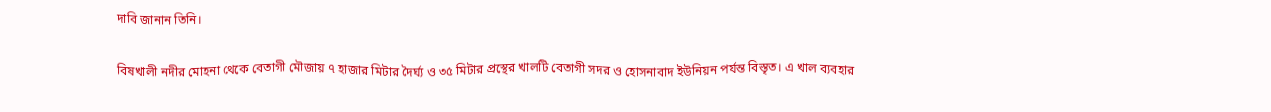দাবি জানান তিনি।

বিষখালী নদীর মোহনা থেকে বেতাগী মৌজায় ৭ হাজার মিটার দৈর্ঘ্য ও ৩৫ মিটার প্রস্থের খালটি বেতাগী সদর ও হোসনাবাদ ইউনিয়ন পর্যন্ত বিস্তৃত। এ খাল ব্যবহার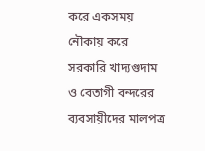করে একসময় নৌকায় করে সরকারি খাদ্যগুদাম ও বেতাগী বন্দরের ব্যবসায়ীদের মালপত্র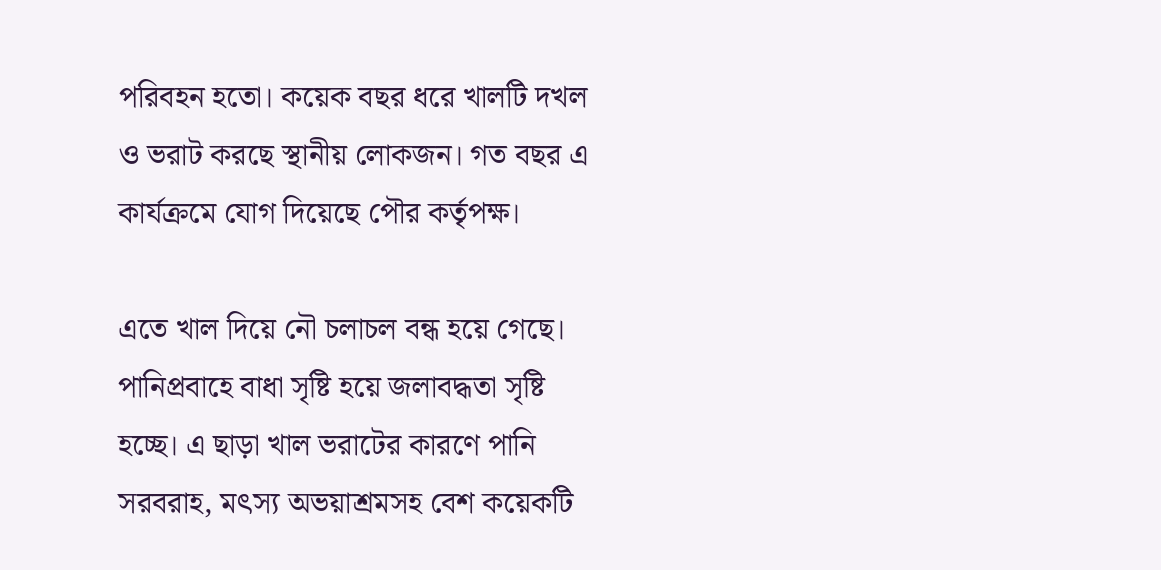পরিবহন হতো। কয়েক বছর ধরে খালটি দখল ও ভরাট করছে স্থানীয় লোকজন। গত বছর এ কার্যক্রমে যোগ দিয়েছে পৌর কর্তৃপক্ষ।

এতে খাল দিয়ে নৌ চলাচল বন্ধ হয়ে গেছে। পানিপ্রবাহে বাধা সৃষ্টি হয়ে জলাবদ্ধতা সৃষ্টি হচ্ছে। এ ছাড়া খাল ভরাটের কারণে পানি সরবরাহ, মৎস্য অভয়াশ্রমসহ বেশ কয়েকটি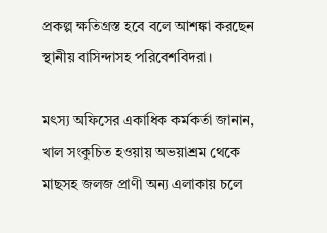প্রকল্প ক্ষতিগ্রস্ত হবে বলে আশঙ্কা করছেন স্থানীয় বাসিন্দাসহ পরিবেশবিদরা।

মৎস্য অফিসের একাধিক কর্মকর্তা জানান, খাল সংকুচিত হওয়ায় অভয়াশ্রম থেকে মাছসহ জলজ প্রাণী অন্য এলাকায় চলে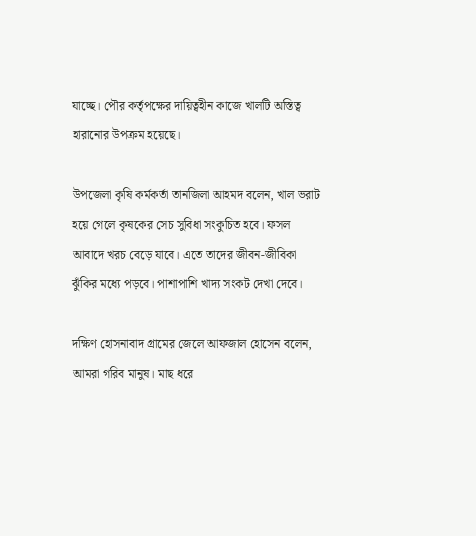যাচ্ছে। পৌর কর্তৃপক্ষের দায়িত্বহীন কাজে খালটি অস্তিত্ব হারানোর উপক্রম হয়েছে।

উপজেলা কৃষি কর্মকর্তা তানজিলা আহমদ বলেন, খাল ভরাট হয়ে গেলে কৃষকের সেচ সুবিধা সংকুচিত হবে। ফসল আবাদে খরচ বেড়ে যাবে। এতে তাদের জীবন-জীবিকা ঝুঁকির মধ্যে পড়বে। পাশাপাশি খাদ্য সংকট দেখা দেবে।

দক্ষিণ হোসনাবাদ গ্রামের জেলে আফজাল হোসেন বলেন, আমরা গরিব মানুষ। মাছ ধরে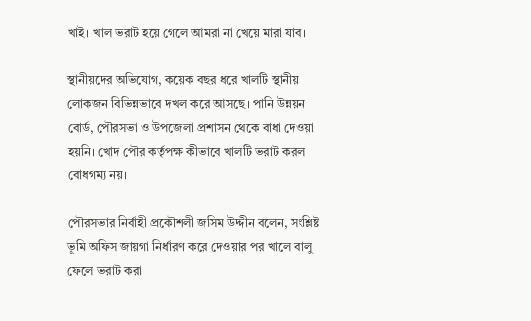খাই। খাল ভরাট হয়ে গেলে আমরা না খেয়ে মারা যাব।

স্থানীয়দের অভিযোগ, কয়েক বছর ধরে খালটি স্থানীয় লোকজন বিভিন্নভাবে দখল করে আসছে। পানি উন্নয়ন বোর্ড, পৌরসভা ও উপজেলা প্রশাসন থেকে বাধা দেওয়া হয়নি। খোদ পৌর কর্তৃপক্ষ কীভাবে খালটি ভরাট করল বোধগম্য নয়।

পৌরসভার নির্বাহী প্রকৌশলী জসিম উদ্দীন বলেন, সংশ্লিষ্ট ভূমি অফিস জায়গা নির্ধারণ করে দেওয়ার পর খালে বালু ফেলে ভরাট করা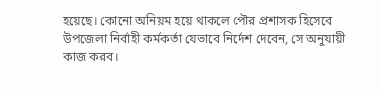হয়েছে। কোনো অনিয়ম হয়ে থাকলে পৌর প্রশাসক হিসেবে উপজেলা নির্বাহী কর্মকর্তা যেভাবে নির্দেশ দেবেন, সে অনুযায়ী কাজ করব।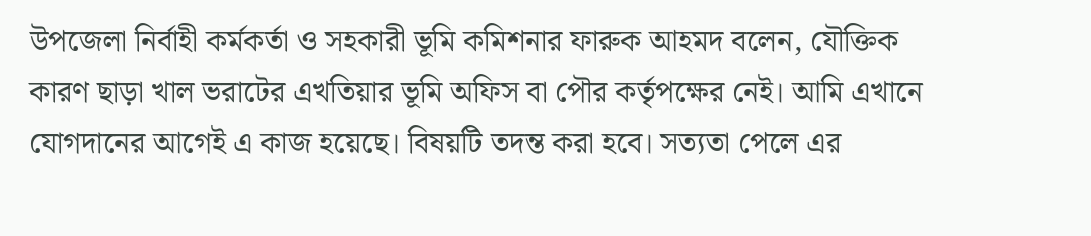উপজেলা নির্বাহী কর্মকর্তা ও সহকারী ভূমি কমিশনার ফারুক আহমদ বলেন, যৌক্তিক কারণ ছাড়া খাল ভরাটের এখতিয়ার ভূমি অফিস বা পৌর কর্তৃপক্ষের নেই। আমি এখানে যোগদানের আগেই এ কাজ হয়েছে। বিষয়টি তদন্ত করা হবে। সত্যতা পেলে এর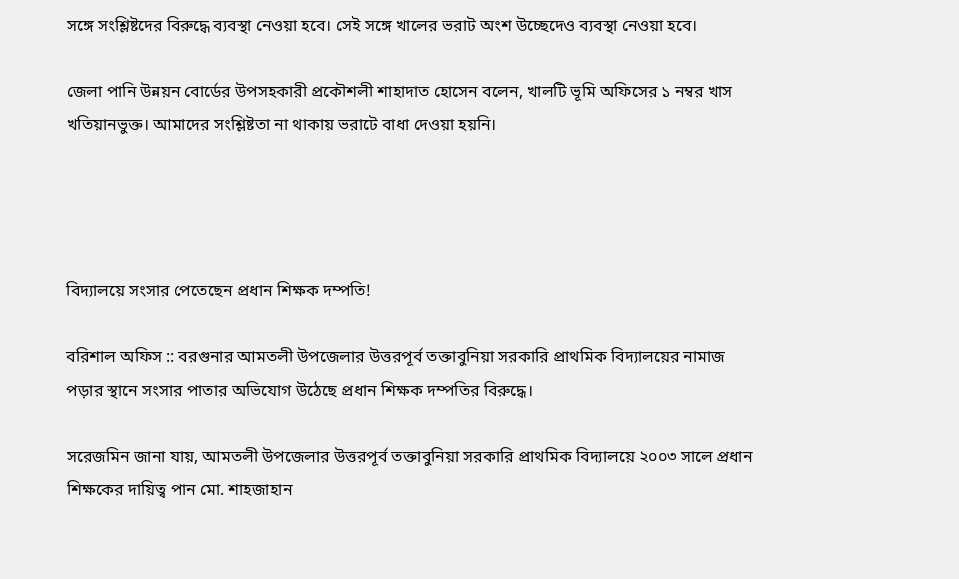সঙ্গে সংশ্লিষ্টদের বিরুদ্ধে ব্যবস্থা নেওয়া হবে। সেই সঙ্গে খালের ভরাট অংশ উচ্ছেদেও ব্যবস্থা নেওয়া হবে।

জেলা পানি উন্নয়ন বোর্ডের উপসহকারী প্রকৌশলী শাহাদাত হোসেন বলেন, খালটি ভূমি অফিসের ১ নম্বর খাস খতিয়ানভুক্ত। আমাদের সংশ্লিষ্টতা না থাকায় ভরাটে বাধা দেওয়া হয়নি।




বিদ্যালয়ে সংসার পেতেছেন প্রধান শিক্ষক দম্পতি!

বরিশাল অফিস :: বরগুনার আমতলী উপজেলার উত্তরপূর্ব তক্তাবুনিয়া সরকারি প্রাথমিক বিদ্যালয়ের নামাজ পড়ার স্থানে সংসার পাতার অভিযোগ উঠেছে প্রধান শিক্ষক দম্পতির বিরুদ্ধে।

সরেজমিন জানা যায়, আমতলী উপজেলার উত্তরপূর্ব তক্তাবুনিয়া সরকারি প্রাথমিক বিদ্যালয়ে ২০০৩ সালে প্রধান শিক্ষকের দায়িত্ব পান মো. শাহজাহান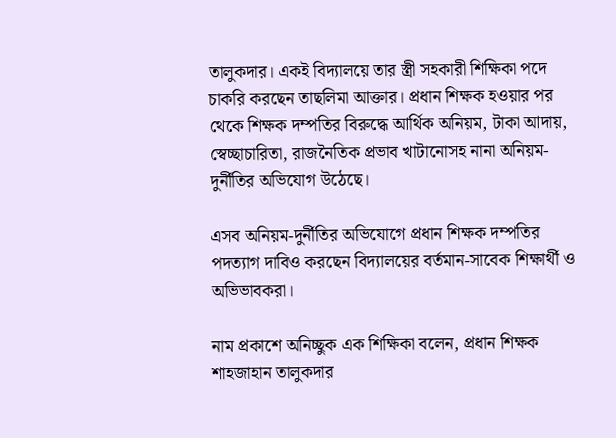তালুকদার। একই বিদ্যালয়ে তার স্ত্রী সহকারী শিক্ষিকা পদে চাকরি করছেন তাছলিমা আক্তার। প্রধান শিক্ষক হওয়ার পর থেকে শিক্ষক দম্পতির বিরুদ্ধে আর্থিক অনিয়ম, টাকা আদায়, স্বেচ্ছাচারিতা, রাজনৈতিক প্রভাব খাটানোসহ নানা অনিয়ম-দুর্নীতির অভিযোগ উঠেছে।

এসব অনিয়ম-দুর্নীতির অভিযোগে প্রধান শিক্ষক দম্পতির পদত্যাগ দাবিও করছেন বিদ্যালয়ের বর্তমান-সাবেক শিক্ষার্থী ও অভিভাবকরা।

নাম প্রকাশে অনিচ্ছুক এক শিক্ষিকা বলেন, প্রধান শিক্ষক শাহজাহান তালুকদার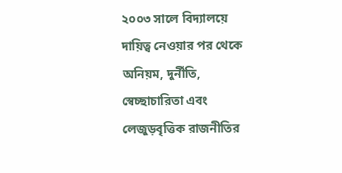২০০৩ সালে বিদ্যালয়ে দায়িত্ব নেওয়ার পর থেকে অনিয়ম, দুর্নীতি, স্বেচ্ছাচারিতা এবং লেজুড়বৃত্তিক রাজনীতির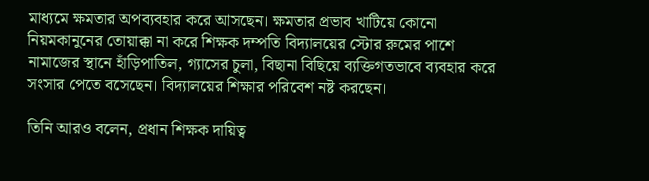মাধ্যমে ক্ষমতার অপব্যবহার করে আসছেন। ক্ষমতার প্রভাব খাটিয়ে কোনো নিয়মকানুনের তোয়াক্কা না করে শিক্ষক দম্পতি বিদ্যালয়ের স্টোর রুমের পাশে নামাজের স্থানে হাঁড়িপাতিল, গ্যাসের চুলা, বিছানা বিছিয়ে ব্যক্তিগতভাবে ব্যবহার করে সংসার পেতে বসেছেন। বিদ্যালয়ের শিক্ষার পরিবেশ নষ্ট করছেন।

তিনি আরও বলেন, প্রধান শিক্ষক দায়িত্ব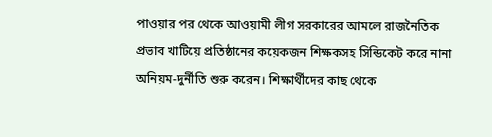পাওয়ার পর থেকে আওয়ামী লীগ সরকারের আমলে রাজনৈতিক প্রভাব খাটিয়ে প্রতিষ্ঠানের কয়েকজন শিক্ষকসহ সিন্ডিকেট করে নানা অনিয়ম-দুর্নীতি শুরু করেন। শিক্ষার্থীদের কাছ থেকে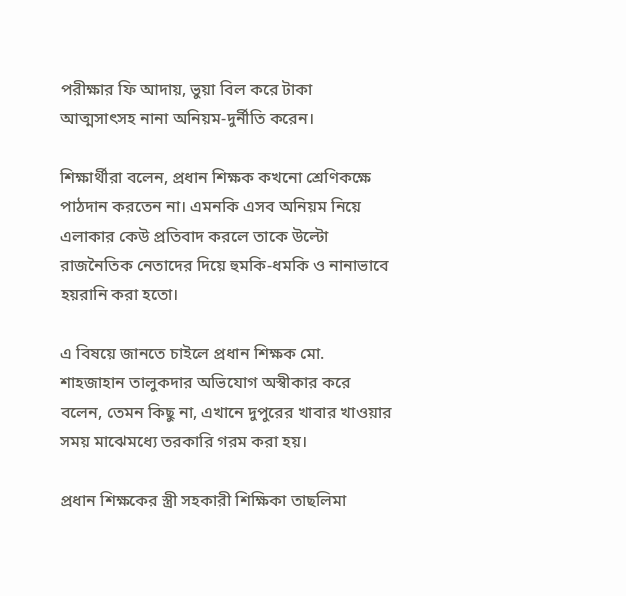পরীক্ষার ফি আদায়, ভুয়া বিল করে টাকা আত্মসাৎসহ নানা অনিয়ম-দুর্নীতি করেন।

শিক্ষার্থীরা বলেন, প্রধান শিক্ষক কখনো শ্রেণিকক্ষে পাঠদান করতেন না। এমনকি এসব অনিয়ম নিয়ে এলাকার কেউ প্রতিবাদ করলে তাকে উল্টো রাজনৈতিক নেতাদের দিয়ে হুমকি-ধমকি ও নানাভাবে হয়রানি করা হতো।

এ বিষয়ে জানতে চাইলে প্রধান শিক্ষক মো. শাহজাহান তালুকদার অভিযোগ অস্বীকার করে বলেন, তেমন কিছু না, এখানে দুপুরের খাবার খাওয়ার সময় মাঝেমধ্যে তরকারি গরম করা হয়।

প্রধান শিক্ষকের স্ত্রী সহকারী শিক্ষিকা তাছলিমা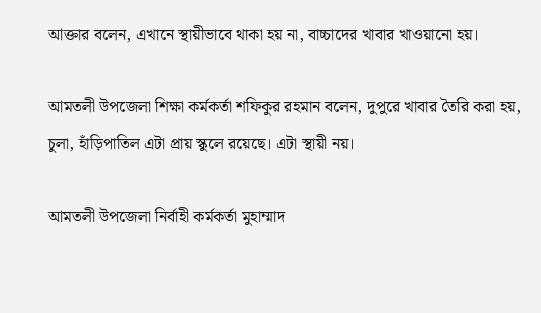আক্তার বলেন, এখানে স্থায়ীভাবে থাকা হয় না, বাচ্চাদের খাবার খাওয়ানো হয়।

আমতলী উপজেলা শিক্ষা কর্মকর্তা শফিকুর রহমান বলেন, দুপুরে খাবার তৈরি করা হয়, চুলা, হাঁড়িপাতিল এটা প্রায় স্কুলে রয়েছে। এটা স্থায়ী নয়।

আমতলী উপজেলা নির্বাহী কর্মকর্তা মুহাম্মাদ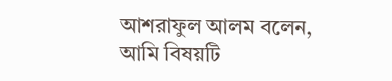আশরাফুল আলম বলেন, আমি বিষয়টি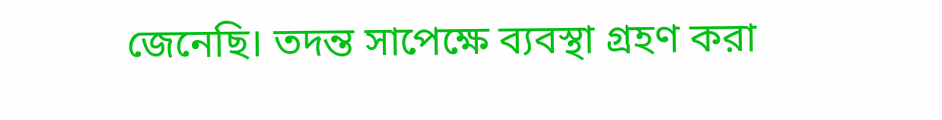জেনেছি। তদন্ত সাপেক্ষে ব্যবস্থা গ্রহণ করা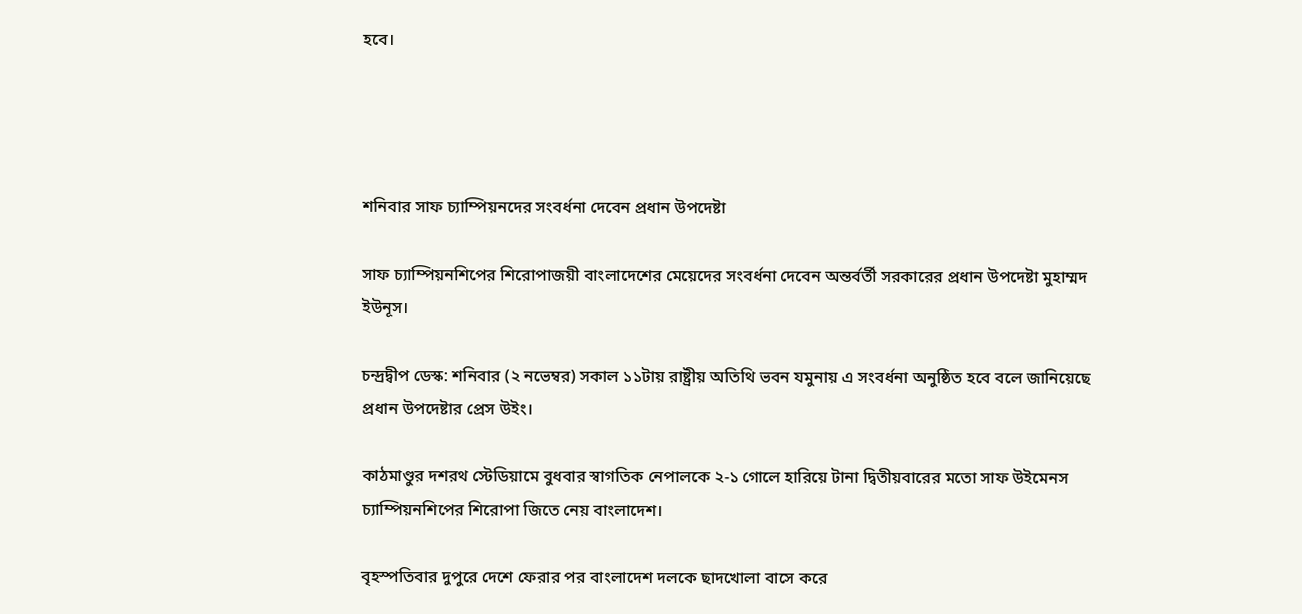হবে।




শনিবার সাফ চ্যাম্পিয়নদের সংবর্ধনা দেবেন প্রধান উপদেষ্টা

সাফ চ্যাম্পিয়নশিপের শিরোপাজয়ী বাংলাদেশের মেয়েদের সংবর্ধনা দেবেন অন্তর্বর্তী সরকারের প্রধান উপদেষ্টা মুহাম্মদ ইউনূস।

চন্দ্রদ্বীপ ডেস্ক: শনিবার (২ নভেম্বর) সকাল ১১টায় রাষ্ট্রীয় অতিথি ভবন যমুনায় এ সংবর্ধনা অনুষ্ঠিত হবে বলে জানিয়েছে প্রধান উপদেষ্টার প্রেস উইং।

কাঠমাণ্ডুর দশরথ স্টেডিয়ামে বুধবার স্বাগতিক নেপালকে ২-১ গোলে হারিয়ে টানা দ্বিতীয়বারের মতো সাফ উইমেনস চ্যাম্পিয়নশিপের শিরোপা জিতে নেয় বাংলাদেশ।

বৃহস্পতিবার দুপুরে দেশে ফেরার পর বাংলাদেশ দলকে ছাদখোলা বাসে করে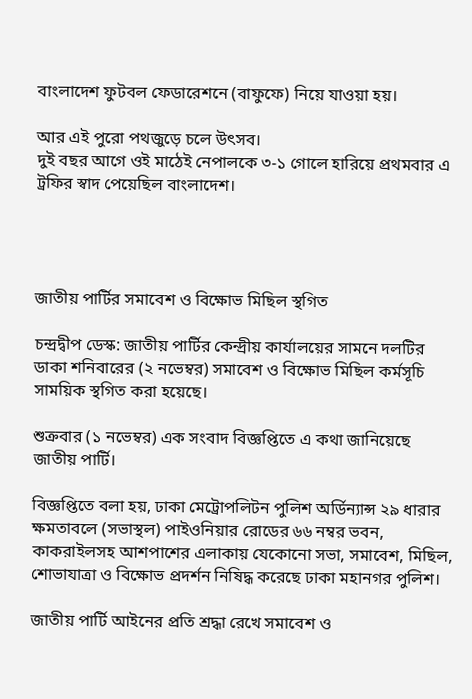বাংলাদেশ ফুটবল ফেডারেশনে (বাফুফে) নিয়ে যাওয়া হয়।

আর এই পুরো পথজুড়ে চলে উৎসব।
দুই বছর আগে ওই মাঠেই নেপালকে ৩-১ গোলে হারিয়ে প্রথমবার এ ট্রফির স্বাদ পেয়েছিল বাংলাদেশ।




জাতীয় পার্টির সমাবেশ ও বিক্ষোভ মিছিল স্থগিত

চন্দ্রদ্বীপ ডেস্ক: জাতীয় পার্টির কেন্দ্রীয় কার্যালয়ের সামনে দলটির ডাকা শনিবারের (২ নভেম্বর) সমাবেশ ও বিক্ষোভ মিছিল কর্মসূচি সাময়িক স্থগিত করা হয়েছে।

শুক্রবার (১ নভেম্বর) এক সংবাদ বিজ্ঞপ্তিতে এ কথা জানিয়েছে জাতীয় পার্টি।

বিজ্ঞপ্তিতে বলা হয়, ঢাকা মেট্রোপলিটন পুলিশ অর্ডিন্যান্স ২৯ ধারার ক্ষমতাবলে (সভাস্থল) পাইওনিয়ার রোডের ৬৬ নম্বর ভবন, কাকরাইলসহ আশপাশের এলাকায় যেকোনো সভা, সমাবেশ, মিছিল, শোভাযাত্রা ও বিক্ষোভ প্রদর্শন নিষিদ্ধ করেছে ঢাকা মহানগর পুলিশ।

জাতীয় পার্টি আইনের প্রতি শ্রদ্ধা রেখে সমাবেশ ও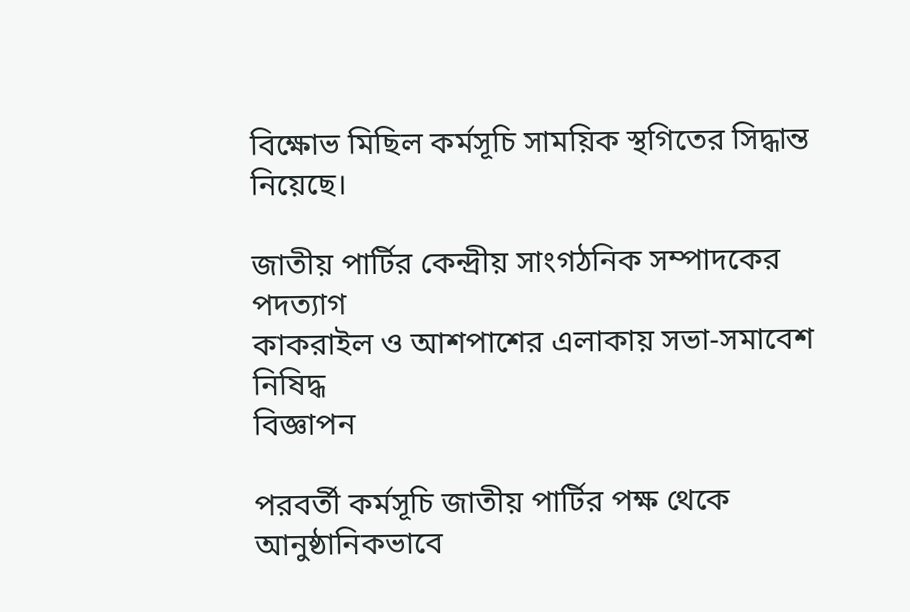বিক্ষোভ মিছিল কর্মসূচি সাময়িক স্থগিতের সিদ্ধান্ত নিয়েছে।

জাতীয় পার্টির কেন্দ্রীয় সাংগঠনিক সম্পাদকের পদত্যাগ
কাকরাইল ও আশপাশের এলাকায় সভা-সমাবেশ নিষিদ্ধ
বিজ্ঞাপন

পরবর্তী কর্মসূচি জাতীয় পার্টির পক্ষ থেকে আনুষ্ঠানিকভাবে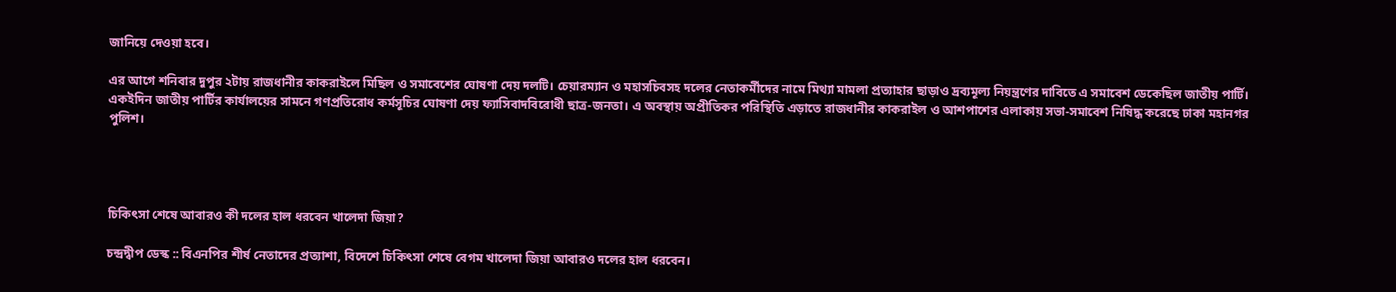জানিয়ে দেওয়া হবে।

এর আগে শনিবার দুপুর ২টায় রাজধানীর কাকরাইলে মিছিল ও সমাবেশের ঘোষণা দেয় দলটি। চেয়ারম্যান ও মহাসচিবসহ দলের নেতাকর্মীদের নামে মিথ্যা মামলা প্রত্যাহার ছাড়াও দ্রব্যমূল্য নিয়ন্ত্রণের দাবিতে এ সমাবেশ ডেকেছিল জাতীয় পার্টি। একইদিন জাতীয় পার্টির কার্যালয়ের সামনে গণপ্রতিরোধ কর্মসূচির ঘোষণা দেয় ফ্যাসিবাদবিরোধী ছাত্র-জনতা। এ অবস্থায় অপ্রীতিকর পরিস্থিতি এড়াতে রাজধানীর কাকরাইল ও আশপাশের এলাকায় সভা-সমাবেশ নিষিদ্ধ করেছে ঢাকা মহানগর পুলিশ।




চিকিৎসা শেষে আবারও কী দলের হাল ধরবেন খালেদা জিয়া?

চন্দ্রদ্বীপ ডেস্ক :: বিএনপির শীর্ষ নেতাদের প্রত্যাশা, বিদেশে চিকিৎসা শেষে বেগম খালেদা জিয়া আবারও দলের হাল ধরবেন।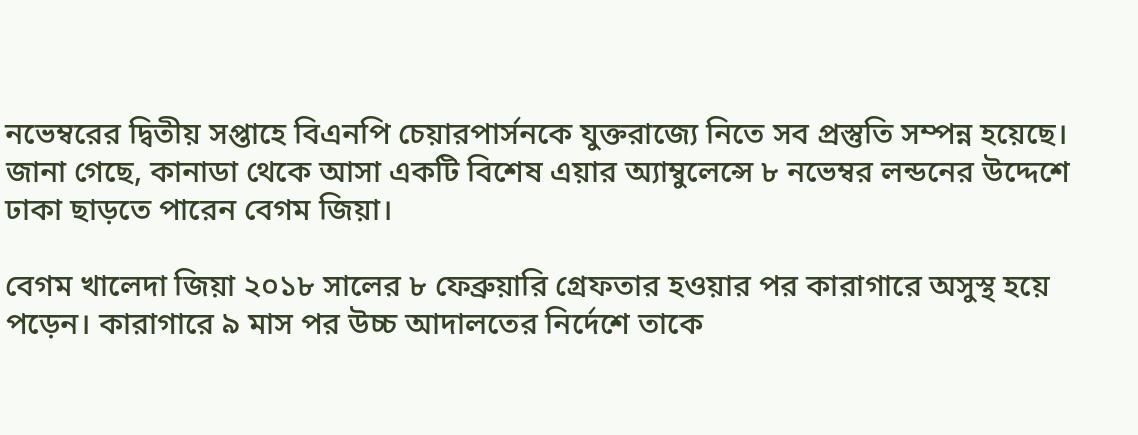নভেম্বরের দ্বিতীয় সপ্তাহে বিএনপি চেয়ারপার্সনকে যুক্তরাজ্যে নিতে সব প্রস্তুতি সম্পন্ন হয়েছে। জানা গেছে, কানাডা থেকে আসা একটি বিশেষ এয়ার অ্যাম্বুলেন্সে ৮ নভেম্বর লন্ডনের উদ্দেশে ঢাকা ছাড়তে পারেন বেগম জিয়া।

বেগম খালেদা জিয়া ২০১৮ সালের ৮ ফেব্রুয়ারি গ্রেফতার হওয়ার পর কারাগারে অসুস্থ হয়ে পড়েন। কারাগারে ৯ মাস পর উচ্চ আদালতের নির্দেশে তাকে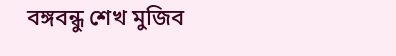বঙ্গবন্ধু শেখ মুজিব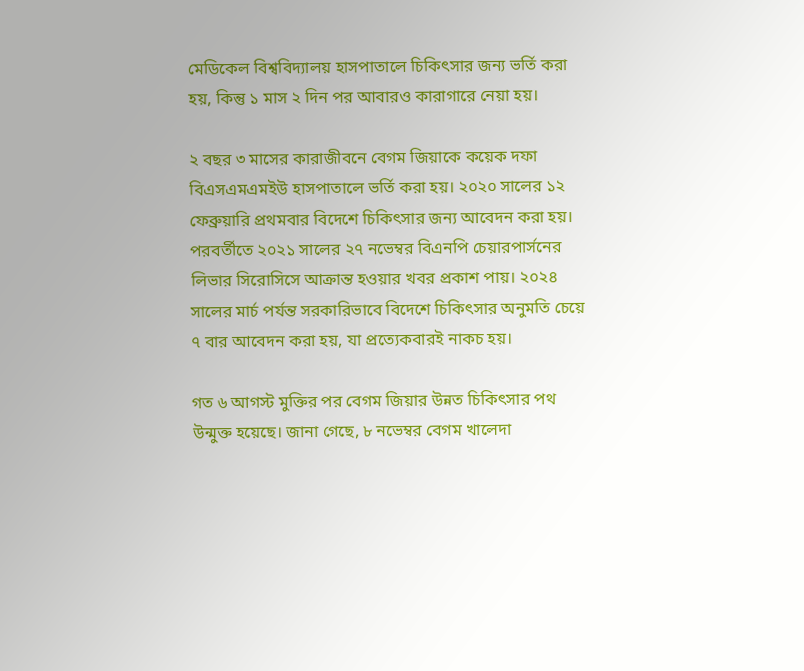মেডিকেল বিশ্ববিদ্যালয় হাসপাতালে চিকিৎসার জন্য ভর্তি করা হয়, কিন্তু ১ মাস ২ দিন পর আবারও কারাগারে নেয়া হয়।

২ বছর ৩ মাসের কারাজীবনে বেগম জিয়াকে কয়েক দফা বিএসএমএমইউ হাসপাতালে ভর্তি করা হয়। ২০২০ সালের ১২ ফেব্রুয়ারি প্রথমবার বিদেশে চিকিৎসার জন্য আবেদন করা হয়। পরবর্তীতে ২০২১ সালের ২৭ নভেম্বর বিএনপি চেয়ারপার্সনের লিভার সিরোসিসে আক্রান্ত হওয়ার খবর প্রকাশ পায়। ২০২৪ সালের মার্চ পর্যন্ত সরকারিভাবে বিদেশে চিকিৎসার অনুমতি চেয়ে ৭ বার আবেদন করা হয়, যা প্রত্যেকবারই নাকচ হয়।

গত ৬ আগস্ট মুক্তির পর বেগম জিয়ার উন্নত চিকিৎসার পথ উন্মুক্ত হয়েছে। জানা গেছে, ৮ নভেম্বর বেগম খালেদা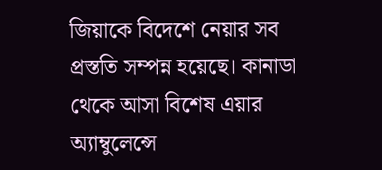জিয়াকে বিদেশে নেয়ার সব প্রস্ততি সম্পন্ন হয়েছে। কানাডা থেকে আসা বিশেষ এয়ার অ্যাম্বুলেন্সে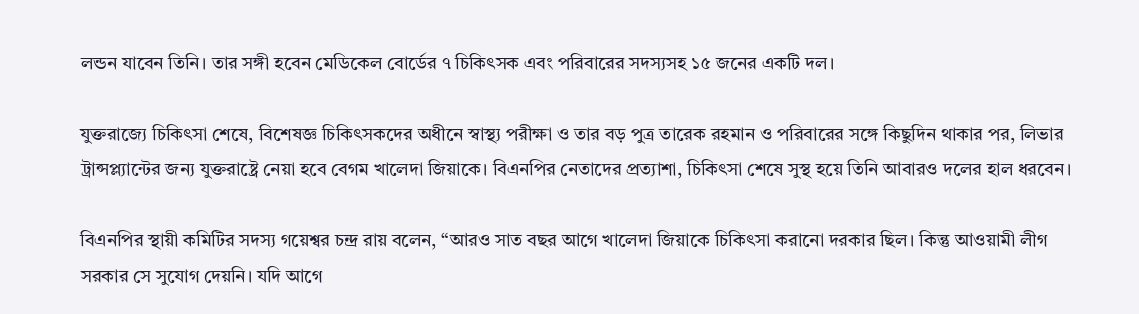লন্ডন যাবেন তিনি। তার সঙ্গী হবেন মেডিকেল বোর্ডের ৭ চিকিৎসক এবং পরিবারের সদস্যসহ ১৫ জনের একটি দল।

যুক্তরাজ্যে চিকিৎসা শেষে, বিশেষজ্ঞ চিকিৎসকদের অধীনে স্বাস্থ্য পরীক্ষা ও তার বড় পুত্র তারেক রহমান ও পরিবারের সঙ্গে কিছুদিন থাকার পর, লিভার ট্রান্সপ্ল্যান্টের জন্য যুক্তরাষ্ট্রে নেয়া হবে বেগম খালেদা জিয়াকে। বিএনপির নেতাদের প্রত্যাশা, চিকিৎসা শেষে সুস্থ হয়ে তিনি আবারও দলের হাল ধরবেন।

বিএনপির স্থায়ী কমিটির সদস্য গয়েশ্বর চন্দ্র রায় বলেন, “আরও সাত বছর আগে খালেদা জিয়াকে চিকিৎসা করানো দরকার ছিল। কিন্তু আওয়ামী লীগ সরকার সে সুযোগ দেয়নি। যদি আগে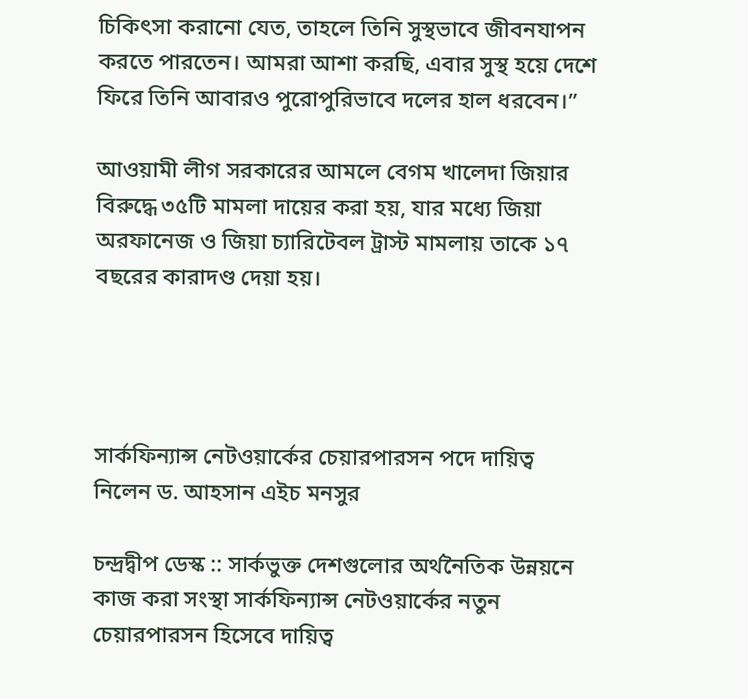চিকিৎসা করানো যেত, তাহলে তিনি সুস্থভাবে জীবনযাপন করতে পারতেন। আমরা আশা করছি, এবার সুস্থ হয়ে দেশে ফিরে তিনি আবারও পুরোপুরিভাবে দলের হাল ধরবেন।”

আওয়ামী লীগ সরকারের আমলে বেগম খালেদা জিয়ার বিরুদ্ধে ৩৫টি মামলা দায়ের করা হয়, যার মধ্যে জিয়া অরফানেজ ও জিয়া চ্যারিটেবল ট্রাস্ট মামলায় তাকে ১৭ বছরের কারাদণ্ড দেয়া হয়।




সার্কফিন্যান্স নেটওয়ার্কের চেয়ারপারসন পদে দায়িত্ব নিলেন ড. আহসান এইচ মনসুর

চন্দ্রদ্বীপ ডেস্ক :: সার্কভুক্ত দেশগুলোর অর্থনৈতিক উন্নয়নে কাজ করা সংস্থা সার্কফিন্যান্স নেটওয়ার্কের নতুন চেয়ারপারসন হিসেবে দায়িত্ব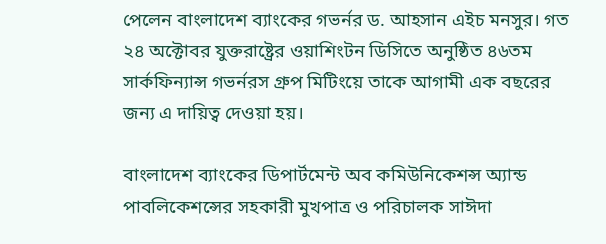পেলেন বাংলাদেশ ব্যাংকের গভর্নর ড. আহসান এইচ মনসুর। গত ২৪ অক্টোবর যুক্তরাষ্ট্রের ওয়াশিংটন ডিসিতে অনুষ্ঠিত ৪৬তম সার্কফিন্যান্স গভর্নরস গ্রুপ মিটিংয়ে তাকে আগামী এক বছরের জন্য এ দায়িত্ব দেওয়া হয়।

বাংলাদেশ ব্যাংকের ডিপার্টমেন্ট অব কমিউনিকেশন্স অ্যান্ড পাবলিকেশন্সের সহকারী মুখপাত্র ও পরিচালক সাঈদা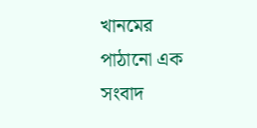খানমের পাঠানো এক সংবাদ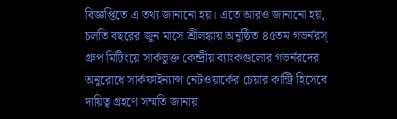বিজ্ঞপ্তিতে এ তথ্য জানানো হয়। এতে আরও জানানো হয়, চলতি বছরের জুন মাসে শ্রীলঙ্কায় অনুষ্ঠিত ৪৫তম গভর্নরস্ গ্রুপ মিটিংয়ে সার্কভুক্ত কেন্দ্রীয় ব্যাংকগুলোর গভর্নরদের অনুরোধে সার্কফাইন্যান্স নেটওয়ার্কের চেয়ার কান্ট্রি হিসেবে দায়িত্ব গ্রহণে সম্মতি জানায়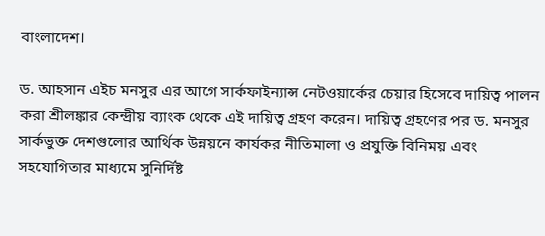বাংলাদেশ।

ড. আহসান এইচ মনসুর এর আগে সার্কফাইন্যান্স নেটওয়ার্কের চেয়ার হিসেবে দায়িত্ব পালন করা শ্রীলঙ্কার কেন্দ্রীয় ব্যাংক থেকে এই দায়িত্ব গ্রহণ করেন। দায়িত্ব গ্রহণের পর ড. মনসুর সার্কভুক্ত দেশগুলোর আর্থিক উন্নয়নে কার্যকর নীতিমালা ও প্রযুক্তি বিনিময় এবং সহযোগিতার মাধ্যমে সুনির্দিষ্ট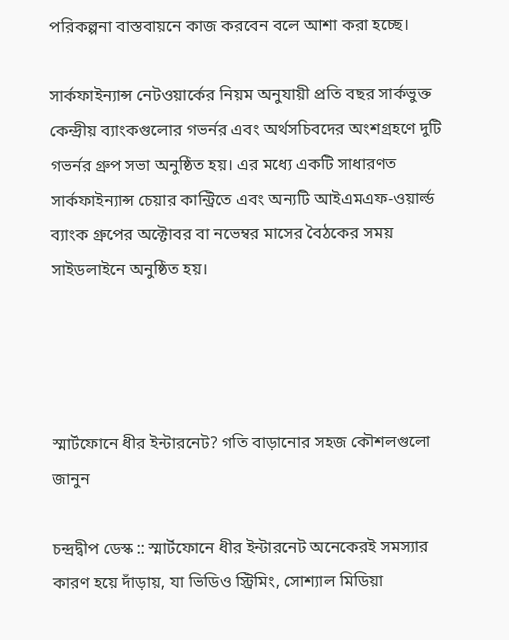পরিকল্পনা বাস্তবায়নে কাজ করবেন বলে আশা করা হচ্ছে।

সার্কফাইন্যান্স নেটওয়ার্কের নিয়ম অনুযায়ী প্রতি বছর সার্কভুক্ত কেন্দ্রীয় ব্যাংকগুলোর গভর্নর এবং অর্থসচিবদের অংশগ্রহণে দুটি গভর্নর গ্রুপ সভা অনুষ্ঠিত হয়। এর মধ্যে একটি সাধারণত সার্কফাইন্যান্স চেয়ার কান্ট্রিতে এবং অন্যটি আইএমএফ-ওয়ার্ল্ড ব্যাংক গ্রুপের অক্টোবর বা নভেম্বর মাসের বৈঠকের সময় সাইডলাইনে অনুষ্ঠিত হয়।




স্মার্টফোনে ধীর ইন্টারনেট? গতি বাড়ানোর সহজ কৌশলগুলো জানুন

চন্দ্রদ্বীপ ডেস্ক :: স্মার্টফোনে ধীর ইন্টারনেট অনেকেরই সমস্যার কারণ হয়ে দাঁড়ায়, যা ভিডিও স্ট্রিমিং, সোশ্যাল মিডিয়া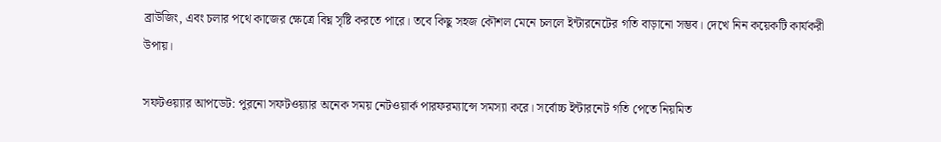ব্রাউজিং, এবং চলার পথে কাজের ক্ষেত্রে বিঘ্ন সৃষ্টি করতে পারে। তবে কিছু সহজ কৌশল মেনে চললে ইন্টারনেটের গতি বাড়ানো সম্ভব। দেখে নিন কয়েকটি কার্যকরী উপায়।

সফটওয়্যার আপডেট: পুরনো সফটওয়্যার অনেক সময় নেটওয়ার্ক পারফরম্যান্সে সমস্যা করে। সর্বোচ্চ ইন্টারনেট গতি পেতে নিয়মিত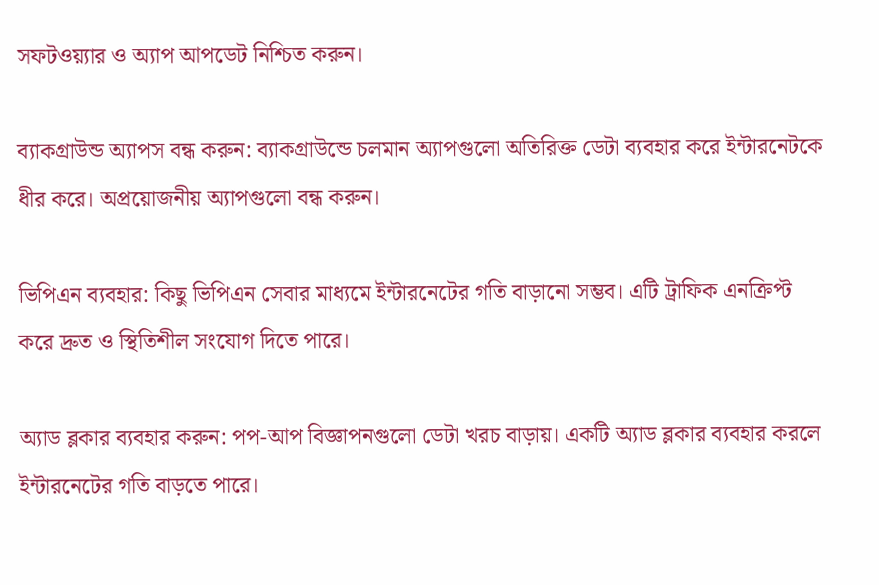সফটওয়্যার ও অ্যাপ আপডেট নিশ্চিত করুন।

ব্যাকগ্রাউন্ড অ্যাপস বন্ধ করুন: ব্যাকগ্রাউন্ডে চলমান অ্যাপগুলো অতিরিক্ত ডেটা ব্যবহার করে ইন্টারনেটকে ধীর করে। অপ্রয়োজনীয় অ্যাপগুলো বন্ধ করুন।

ভিপিএন ব্যবহার: কিছু ভিপিএন সেবার মাধ্যমে ইন্টারনেটের গতি বাড়ানো সম্ভব। এটি ট্রাফিক এনক্রিপ্ট করে দ্রুত ও স্থিতিশীল সংযোগ দিতে পারে।

অ্যাড ব্লকার ব্যবহার করুন: পপ-আপ বিজ্ঞাপনগুলো ডেটা খরচ বাড়ায়। একটি অ্যাড ব্লকার ব্যবহার করলে ইন্টারনেটের গতি বাড়তে পারে।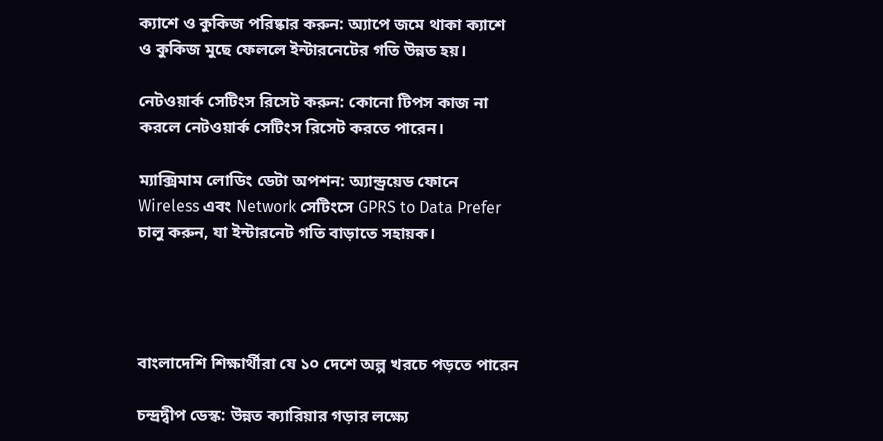ক্যাশে ও কুকিজ পরিষ্কার করুন: অ্যাপে জমে থাকা ক্যাশে ও কুকিজ মুছে ফেললে ইন্টারনেটের গতি উন্নত হয়।

নেটওয়ার্ক সেটিংস রিসেট করুন: কোনো টিপস কাজ না করলে নেটওয়ার্ক সেটিংস রিসেট করতে পারেন।

ম্যাক্সিমাম লোডিং ডেটা অপশন: অ্যান্ড্রয়েড ফোনে Wireless এবং Network সেটিংসে GPRS to Data Prefer চালু করুন, যা ইন্টারনেট গতি বাড়াতে সহায়ক।




বাংলাদেশি শিক্ষার্থীরা যে ১০ দেশে অল্প খরচে পড়তে পারেন

চন্দ্রদ্বীপ ডেস্ক: উন্নত ক্যারিয়ার গড়ার লক্ষ্যে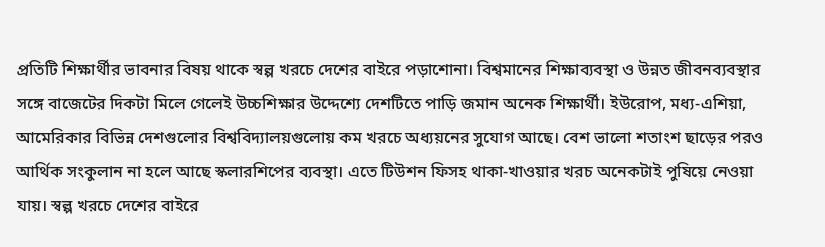প্রতিটি শিক্ষার্থীর ভাবনার বিষয় থাকে স্বল্প খরচে দেশের বাইরে পড়াশোনা। বিশ্বমানের শিক্ষাব্যবস্থা ও উন্নত জীবনব্যবস্থার সঙ্গে বাজেটের দিকটা মিলে গেলেই উচ্চশিক্ষার উদ্দেশ্যে দেশটিতে পাড়ি জমান অনেক শিক্ষার্থী। ইউরোপ, মধ্য-এশিয়া, আমেরিকার বিভিন্ন দেশগুলোর বিশ্ববিদ্যালয়গুলোয় কম খরচে অধ্যয়নের সুযোগ আছে। বেশ ভালো শতাংশ ছাড়ের পরও আর্থিক সংকুলান না হলে আছে স্কলারশিপের ব্যবস্থা। এতে টিউশন ফিসহ থাকা-খাওয়ার খরচ অনেকটাই পুষিয়ে নেওয়া যায়। স্বল্প খরচে দেশের বাইরে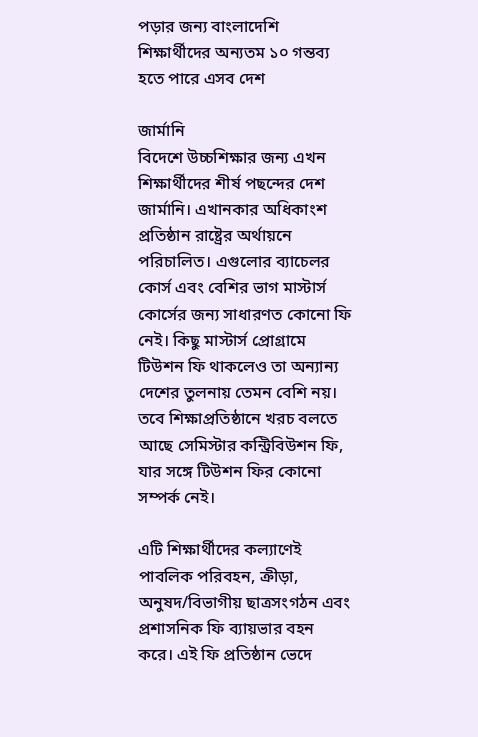পড়ার জন্য বাংলাদেশি শিক্ষার্থীদের অন্যতম ১০ গন্তব্য হতে পারে এসব দেশ

জার্মানি
বিদেশে উচ্চশিক্ষার জন্য এখন শিক্ষার্থীদের শীর্ষ পছন্দের দেশ জার্মানি। এখানকার অধিকাংশ প্রতিষ্ঠান রাষ্ট্রের অর্থায়নে পরিচালিত। এগুলোর ব্যাচেলর কোর্স এবং বেশির ভাগ মাস্টার্স কোর্সের জন্য সাধারণত কোনো ফি নেই। কিছু মাস্টার্স প্রোগ্রামে টিউশন ফি থাকলেও তা অন্যান্য দেশের তুলনায় তেমন বেশি নয়। তবে শিক্ষাপ্রতিষ্ঠানে খরচ বলতে আছে সেমিস্টার কন্ট্রিবিউশন ফি, যার সঙ্গে টিউশন ফির কোনো সম্পর্ক নেই।

এটি শিক্ষার্থীদের কল্যাণেই পাবলিক পরিবহন, ক্রীড়া, অনুষদ/বিভাগীয় ছাত্রসংগঠন এবং প্রশাসনিক ফি ব্যায়ভার বহন করে। এই ফি প্রতিষ্ঠান ভেদে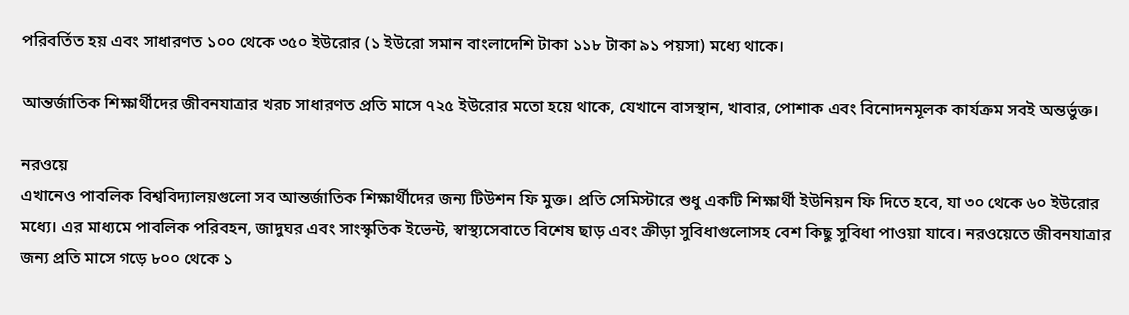পরিবর্তিত হয় এবং সাধারণত ১০০ থেকে ৩৫০ ইউরোর (১ ইউরো সমান বাংলাদেশি টাকা ১১৮ টাকা ৯১ পয়সা) মধ্যে থাকে।

আন্তর্জাতিক শিক্ষার্থীদের জীবনযাত্রার খরচ সাধারণত প্রতি মাসে ৭২৫ ইউরোর মতো হয়ে থাকে, যেখানে বাসস্থান, খাবার, পোশাক এবং বিনোদনমূলক কার্যক্রম সবই অন্তর্ভুক্ত।

নরওয়ে
এখানেও পাবলিক বিশ্ববিদ্যালয়গুলো সব আন্তর্জাতিক শিক্ষার্থীদের জন্য টিউশন ফি মুক্ত। প্রতি সেমিস্টারে শুধু একটি শিক্ষার্থী ইউনিয়ন ফি দিতে হবে, যা ৩০ থেকে ৬০ ইউরোর মধ্যে। এর মাধ্যমে পাবলিক পরিবহন, জাদুঘর এবং সাংস্কৃতিক ইভেন্ট, স্বাস্থ্যসেবাতে বিশেষ ছাড় এবং ক্রীড়া সুবিধাগুলোসহ বেশ কিছু সুবিধা পাওয়া যাবে। নরওয়েতে জীবনযাত্রার জন্য প্রতি মাসে গড়ে ৮০০ থেকে ১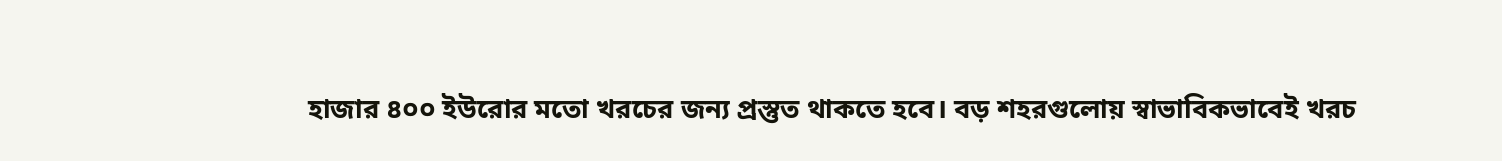হাজার ৪০০ ইউরোর মতো খরচের জন্য প্রস্তুত থাকতে হবে। বড় শহরগুলোয় স্বাভাবিকভাবেই খরচ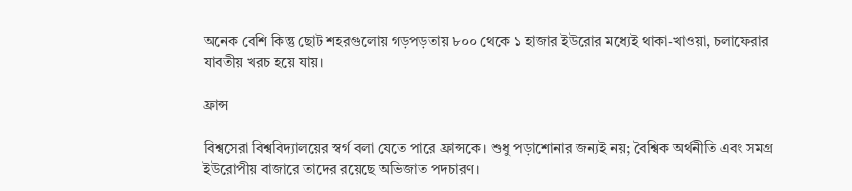অনেক বেশি কিন্তু ছোট শহরগুলোয় গড়পড়তায় ৮০০ থেকে ১ হাজার ইউরোর মধ্যেই থাকা-খাওয়া, চলাফেরার যাবতীয় খরচ হয়ে যায়।

ফ্রান্স

বিশ্বসেরা বিশ্ববিদ্যালয়ের স্বর্গ বলা যেতে পারে ফ্রান্সকে। শুধু পড়াশোনার জন্যই নয়; বৈশ্বিক অর্থনীতি এবং সমগ্র ইউরোপীয় বাজারে তাদের রয়েছে অভিজাত পদচারণ।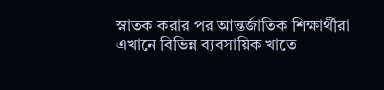স্নাতক করার পর আন্তর্জাতিক শিক্ষার্থীরা এখানে বিভিন্ন ব্যবসায়িক খাতে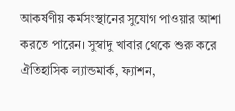আকর্ষণীয় কর্মসংস্থানের সুযোগ পাওয়ার আশা করতে পারেন। সুস্বাদু খাবার থেকে শুরু করে ঐতিহাসিক ল্যান্ডমার্ক, ফ্যাশন,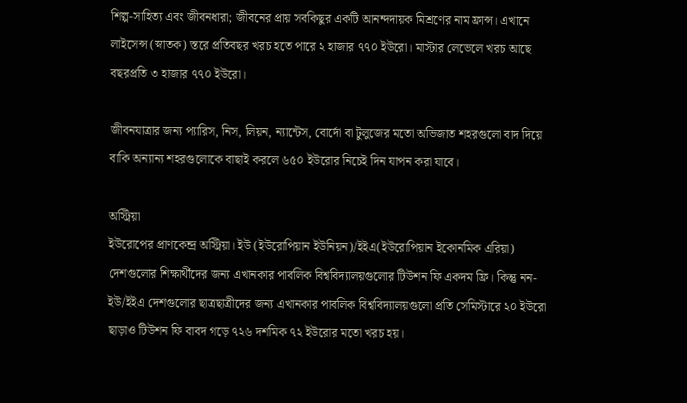শিল্প-সাহিত্য এবং জীবনধারা; জীবনের প্রায় সবকিছুর একটি আনন্দদায়ক মিশ্রণের নাম ফ্রান্স। এখানে লাইসেন্স (স্নাতক) স্তরে প্রতিবছর খরচ হতে পারে ২ হাজার ৭৭০ ইউরো। মাস্টার লেভেলে খরচ আছে বছরপ্রতি ৩ হাজার ৭৭০ ইউরো।

জীবনযাত্রার জন্য প্যারিস, নিস, লিয়ন, ন্যান্টেস, বোর্দো বা টুলুজের মতো অভিজাত শহরগুলো বাদ দিয়ে বাকি অন্যান্য শহরগুলোকে বাছাই করলে ৬৫০ ইউরোর নিচেই দিন যাপন করা যাবে।

অস্ট্রিয়া
ইউরোপের প্রাণকেন্দ্র অস্ট্রিয়া। ইউ (ইউরোপিয়ান ইউনিয়ন)/ইইএ(ইউরোপিয়ান ইকোনমিক এরিয়া) দেশগুলোর শিক্ষার্থীদের জন্য এখানকার পাবলিক বিশ্ববিদ্যালয়গুলোর টিউশন ফি একদম ফ্রি। কিন্তু নন-ইউ/ইইএ দেশগুলোর ছাত্রছাত্রীদের জন্য এখানকার পাবলিক বিশ্ববিদ্যালয়গুলো প্রতি সেমিস্টারে ২০ ইউরো ছাড়াও টিউশন ফি বাবদ গড়ে ৭২৬ দশমিক ৭২ ইউরোর মতো খরচ হয়।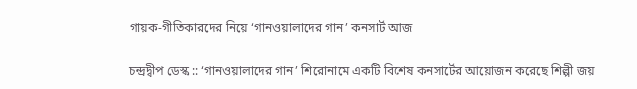গায়ক-গীতিকারদের নিয়ে ‘গানওয়ালাদের গান’ কনসার্ট আজ

চন্দ্রদ্বীপ ডেস্ক :: ‘গানওয়ালাদের গান’ শিরোনামে একটি বিশেষ কনসার্টের আয়োজন করেছে শিল্পী জয়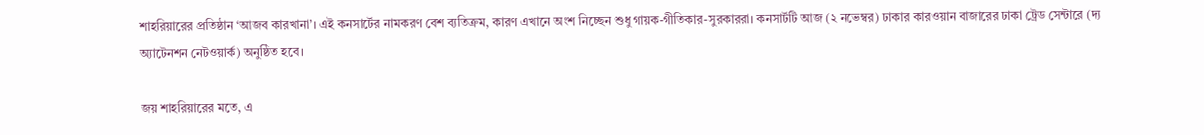শাহরিয়ারের প্রতিষ্ঠান ‘আজব কারখানা’। এই কনসার্টের নামকরণ বেশ ব্যতিক্রম, কারণ এখানে অংশ নিচ্ছেন শুধু গায়ক-গীতিকার-সুরকাররা। কনসার্টটি আজ (২ নভেম্বর) ঢাকার কারওয়ান বাজারের ঢাকা ট্রেড সেন্টারে (দ্য অ্যাটেনশন নেটওয়ার্ক) অনুষ্ঠিত হবে।

জয় শাহরিয়ারের মতে, এ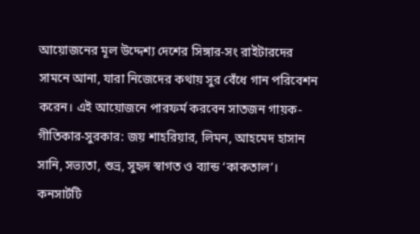আয়োজনের মূল উদ্দেশ্য দেশের সিঙ্গার-সং রাইটারদের সামনে আনা, যারা নিজেদের কথায় সুর বেঁধে গান পরিবেশন করেন। এই আয়োজনে পারফর্ম করবেন সাতজন গায়ক-গীতিকার-সুরকার: জয় শাহরিয়ার, লিমন, আহমেদ হাসান সানি, সভ্যতা, শুভ্র, সুহৃদ স্বাগত ও ব্যান্ড ‘কাকতাল’। কনসার্টটি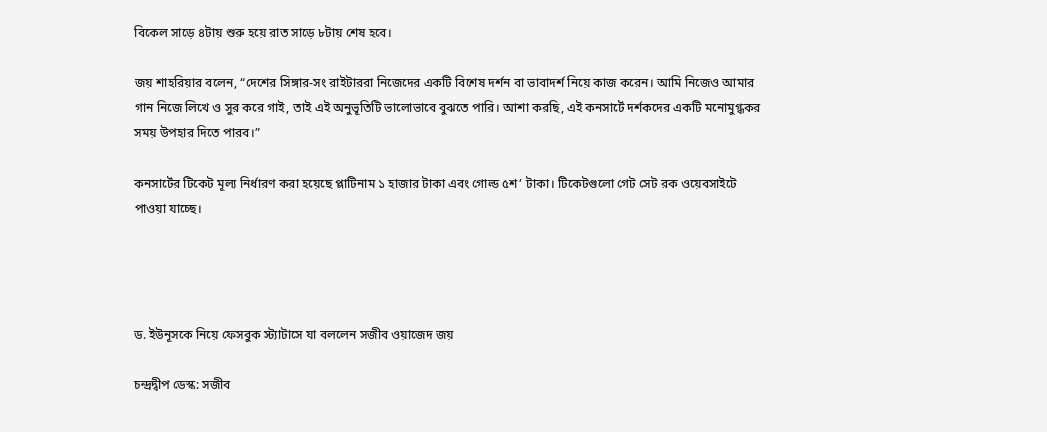বিকেল সাড়ে ৪টায় শুরু হয়ে রাত সাড়ে ৮টায় শেষ হবে।

জয় শাহরিয়ার বলেন, “দেশের সিঙ্গার-সং রাইটাররা নিজেদের একটি বিশেষ দর্শন বা ভাবাদর্শ নিয়ে কাজ করেন। আমি নিজেও আমার গান নিজে লিখে ও সুর করে গাই, তাই এই অনুভূতিটি ভালোভাবে বুঝতে পারি। আশা করছি, এই কনসার্টে দর্শকদের একটি মনোমুগ্ধকর সময় উপহার দিতে পারব।”

কনসার্টের টিকেট মূল্য নির্ধারণ করা হয়েছে প্লাটিনাম ১ হাজার টাকা এবং গোল্ড ৫শ’ টাকা। টিকেটগুলো গেট সেট রক ওয়েবসাইটে পাওয়া যাচ্ছে।




ড. ইউনূসকে নিয়ে ফেসবুক স্ট্যাটাসে যা বললেন সজীব ওয়াজেদ জয়

চন্দ্রদ্বীপ ডেস্ক: সজীব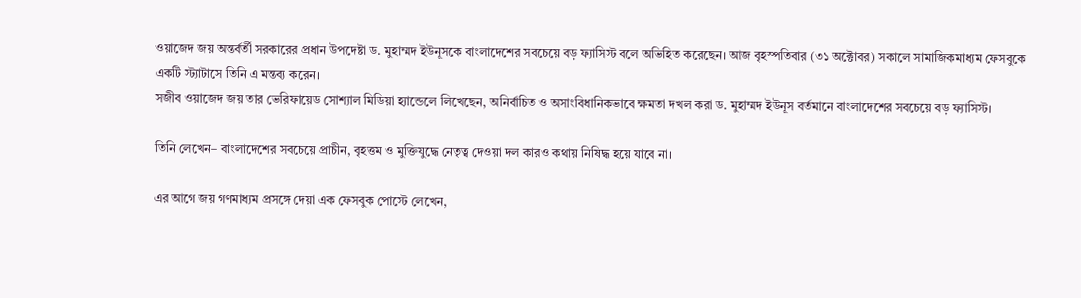ওয়াজেদ জয় অন্তর্বর্তী সরকারের প্রধান উপদেষ্টা ড. মুহাম্মদ ইউনূসকে বাংলাদেশের সবচেয়ে বড় ফ্যাসিস্ট বলে অভিহিত করেছেন। আজ বৃহস্পতিবার (৩১ অক্টোবর) সকালে সামাজিকমাধ্যম ফেসবুকে একটি স্ট্যাটাসে তিনি এ মন্তব্য করেন।
সজীব ওয়াজেদ জয় তার ভেরিফায়েড সোশ্যাল মিডিয়া হ্যান্ডেলে লিখেছেন, অনির্বাচিত ও অসাংবিধানিকভাবে ক্ষমতা দখল করা ড. মুহাম্মদ ইউনূস বর্তমানে বাংলাদেশের সবচেয়ে বড় ফ্যাসিস্ট।

তিনি লেখেন– বাংলাদেশের সবচেয়ে প্রাচীন, বৃহত্তম ও মুক্তিযুদ্ধে নেতৃত্ব দেওয়া দল কারও কথায় নিষিদ্ধ হয়ে যাবে না।

এর আগে জয় গণমাধ্যম প্রসঙ্গে দেয়া এক ফেসবুক পোস্টে লেখেন,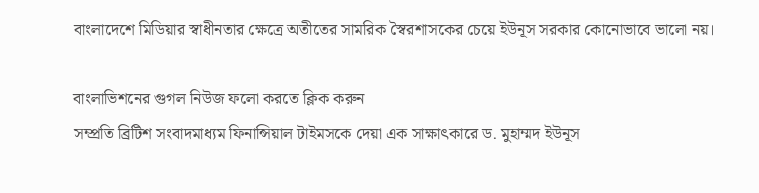বাংলাদেশে মিডিয়ার স্বাধীনতার ক্ষেত্রে অতীতের সামরিক স্বৈরশাসকের চেয়ে ইউনূস সরকার কোনোভাবে ভালো নয়।

বাংলাভিশনের গুগল নিউজ ফলো করতে ক্লিক করুন
সম্প্রতি ব্রিটিশ সংবাদমাধ্যম ফিনান্সিয়াল টাইমসকে দেয়া এক সাক্ষাৎকারে ড. মুহাম্মদ ইউনূস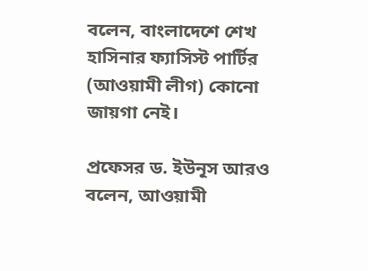বলেন, বাংলাদেশে শেখ হাসিনার ফ্যাসিস্ট পার্টির (আওয়ামী লীগ) কোনো জায়গা নেই।

প্রফেসর ড. ইউনূস আরও বলেন, আওয়ামী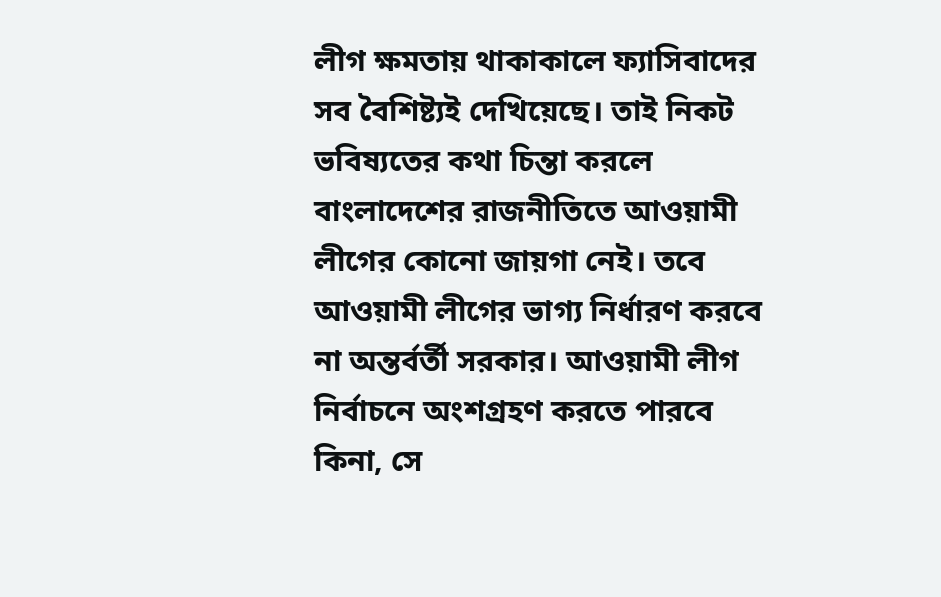লীগ ক্ষমতায় থাকাকালে ফ্যাসিবাদের সব বৈশিষ্ট্যই দেখিয়েছে। তাই নিকট ভবিষ্যতের কথা চিন্তা করলে বাংলাদেশের রাজনীতিতে আওয়ামী লীগের কোনো জায়গা নেই। তবে আওয়ামী লীগের ভাগ্য নির্ধারণ করবে না অন্তর্বর্তী সরকার। আওয়ামী লীগ নির্বাচনে অংশগ্রহণ করতে পারবে কিনা, সে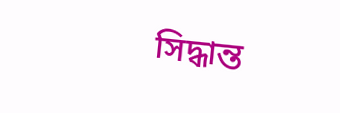সিদ্ধান্ত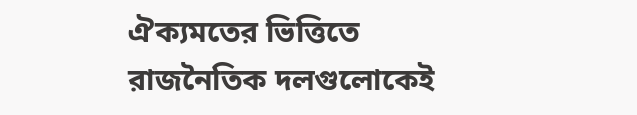ঐক্যমতের ভিত্তিতে রাজনৈতিক দলগুলোকেই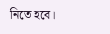নিতে হবে।